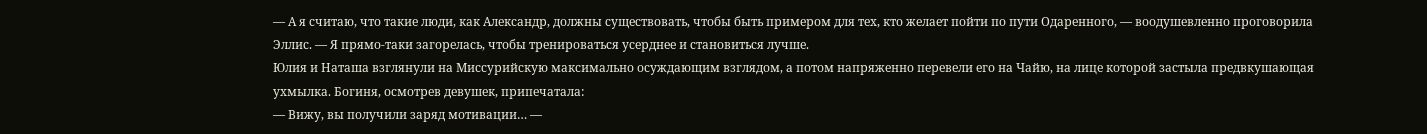— А я считаю, что такие люди, как Александр, должны существовать, чтобы быть примером для тех, кто желает пойти по пути Одаренного, — воодушевленно проговорила Эллис. — Я прямо-таки загорелась, чтобы тренироваться усерднее и становиться лучше.
Юлия и Наташа взглянули на Миссурийскую максимально осуждающим взглядом, а потом напряженно перевели его на Чайю, на лице которой застыла предвкушающая ухмылка. Богиня, осмотрев девушек, припечатала:
— Вижу, вы получили заряд мотивации… —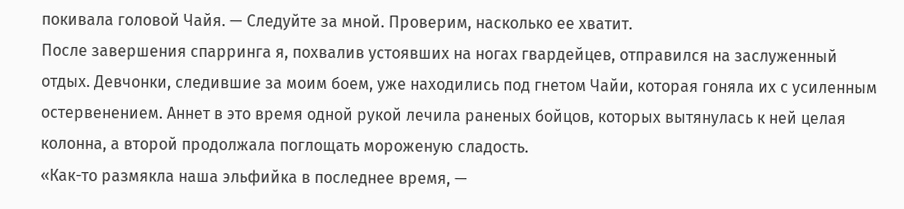покивала головой Чайя. — Следуйте за мной. Проверим, насколько ее хватит.
После завершения спарринга я, похвалив устоявших на ногах гвардейцев, отправился на заслуженный отдых. Девчонки, следившие за моим боем, уже находились под гнетом Чайи, которая гоняла их с усиленным остервенением. Аннет в это время одной рукой лечила раненых бойцов, которых вытянулась к ней целая колонна, а второй продолжала поглощать мороженую сладость.
«Как-то размякла наша эльфийка в последнее время, —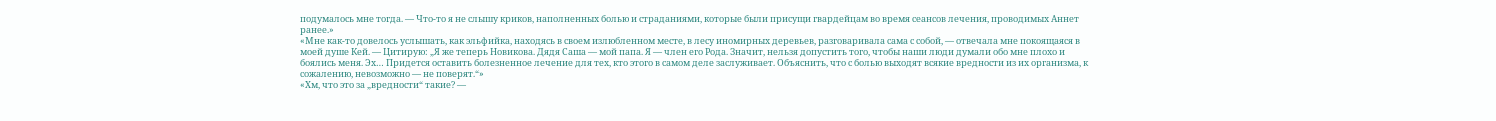подумалось мне тогда. — Что-то я не слышу криков, наполненных болью и страданиями, которые были присущи гвардейцам во время сеансов лечения, проводимых Аннет ранее.»
«Мне как-то довелось услышать, как эльфийка, находясь в своем излюбленном месте, в лесу иномирных деревьев, разговаривала сама с собой, — отвечала мне покоящаяся в моей душе Кей. — Цитирую: „Я же теперь Новикова. Дядя Саша — мой папа. Я — член его Рода. Значит, нельзя допустить того, чтобы наши люди думали обо мне плохо и боялись меня. Эх… Придется оставить болезненное лечение для тех, кто этого в самом деле заслуживает. Объяснить, что с болью выходят всякие вредности из их организма, к сожалению, невозможно — не поверят.“»
«Хм, что это за „вредности“ такие? —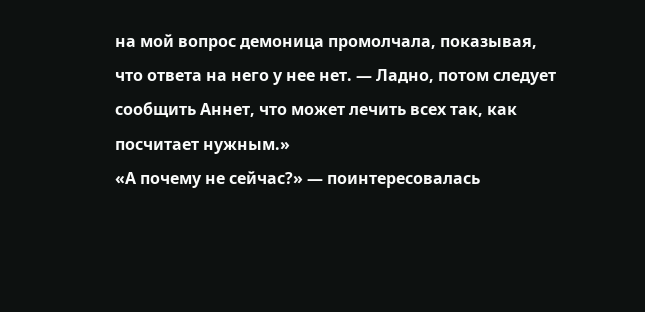на мой вопрос демоница промолчала, показывая, что ответа на него у нее нет. — Ладно, потом следует сообщить Аннет, что может лечить всех так, как посчитает нужным.»
«А почему не сейчас?» — поинтересовалась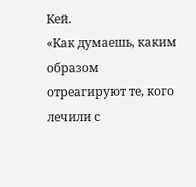Кей.
«Как думаешь, каким образом отреагируют те, кого лечили с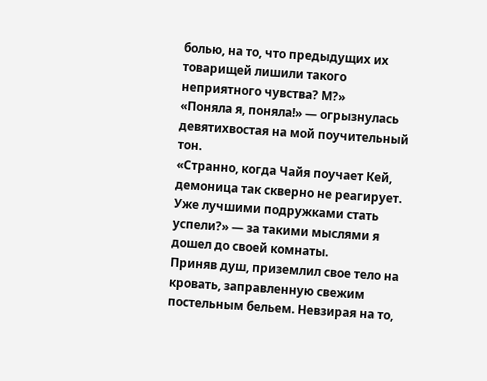болью, на то, что предыдущих их товарищей лишили такого неприятного чувства? М?»
«Поняла я, поняла!» — огрызнулась девятихвостая на мой поучительный тон.
«Странно, когда Чайя поучает Кей, демоница так скверно не реагирует. Уже лучшими подружками стать успели?» — за такими мыслями я дошел до своей комнаты.
Приняв душ, приземлил свое тело на кровать, заправленную свежим постельным бельем. Невзирая на то,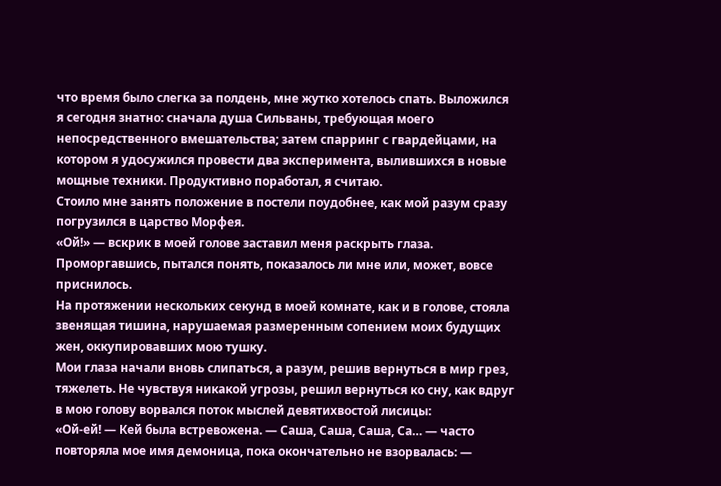что время было слегка за полдень, мне жутко хотелось спать. Выложился я сегодня знатно: сначала душа Сильваны, требующая моего непосредственного вмешательства; затем спарринг с гвардейцами, на котором я удосужился провести два эксперимента, вылившихся в новые мощные техники. Продуктивно поработал, я считаю.
Стоило мне занять положение в постели поудобнее, как мой разум сразу погрузился в царство Морфея.
«Ой!» — вскрик в моей голове заставил меня раскрыть глаза.
Проморгавшись, пытался понять, показалось ли мне или, может, вовсе приснилось.
На протяжении нескольких секунд в моей комнате, как и в голове, стояла звенящая тишина, нарушаемая размеренным сопением моих будущих жен, оккупировавших мою тушку.
Мои глаза начали вновь слипаться, а разум, решив вернуться в мир грез, тяжелеть. Не чувствуя никакой угрозы, решил вернуться ко сну, как вдруг в мою голову ворвался поток мыслей девятихвостой лисицы:
«Ой-ей! — Кей была встревожена. — Саша, Саша, Саша, Са… — часто повторяла мое имя демоница, пока окончательно не взорвалась: —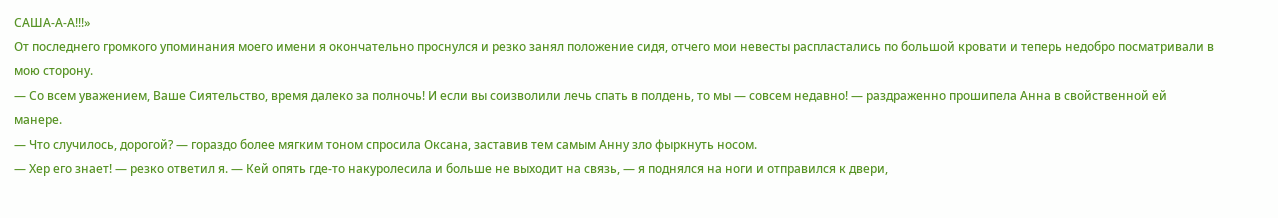САША-А-А!!!»
От последнего громкого упоминания моего имени я окончательно проснулся и резко занял положение сидя, отчего мои невесты распластались по большой кровати и теперь недобро посматривали в мою сторону.
— Со всем уважением, Ваше Сиятельство, время далеко за полночь! И если вы соизволили лечь спать в полдень, то мы — совсем недавно! — раздраженно прошипела Анна в свойственной ей манере.
— Что случилось, дорогой? — гораздо более мягким тоном спросила Оксана, заставив тем самым Анну зло фыркнуть носом.
— Хер его знает! — резко ответил я. — Кей опять где-то накуролесила и больше не выходит на связь, — я поднялся на ноги и отправился к двери,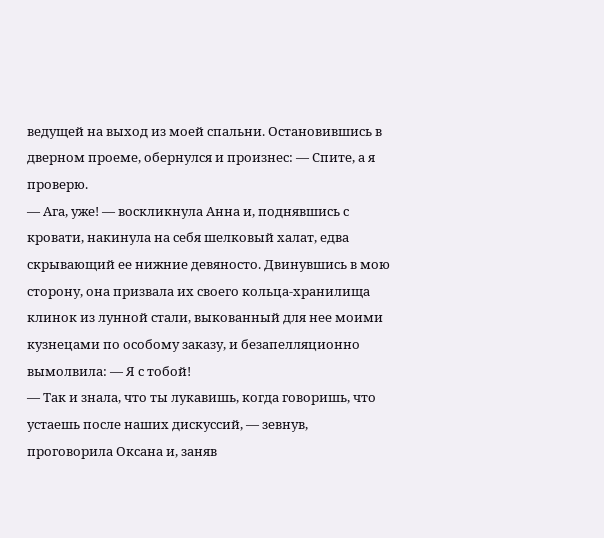ведущей на выход из моей спальни. Остановившись в дверном проеме, обернулся и произнес: — Спите, а я проверю.
— Ага, уже! — воскликнула Анна и, поднявшись с кровати, накинула на себя шелковый халат, едва скрывающий ее нижние девяносто. Двинувшись в мою сторону, она призвала их своего кольца-хранилища клинок из лунной стали, выкованный для нее моими кузнецами по особому заказу, и безапелляционно вымолвила: — Я с тобой!
— Так и знала, что ты лукавишь, когда говоришь, что устаешь после наших дискуссий, — зевнув, проговорила Оксана и, заняв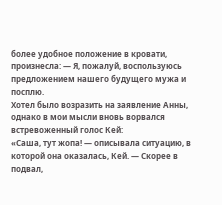более удобное положение в кровати, произнесла: — Я, пожалуй, воспользуюсь предложением нашего будущего мужа и посплю.
Хотел было возразить на заявление Анны, однако в мои мысли вновь ворвался встревоженный голос Кей:
«Саша, тут жопа! — описывала ситуацию, в которой она оказалась, Кей. — Скорее в подвал,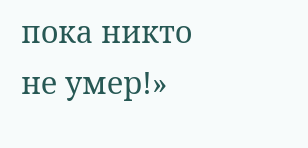пока никто не умер!»